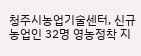청주시농업기술센터, 신규농업인 32명 영농정착 지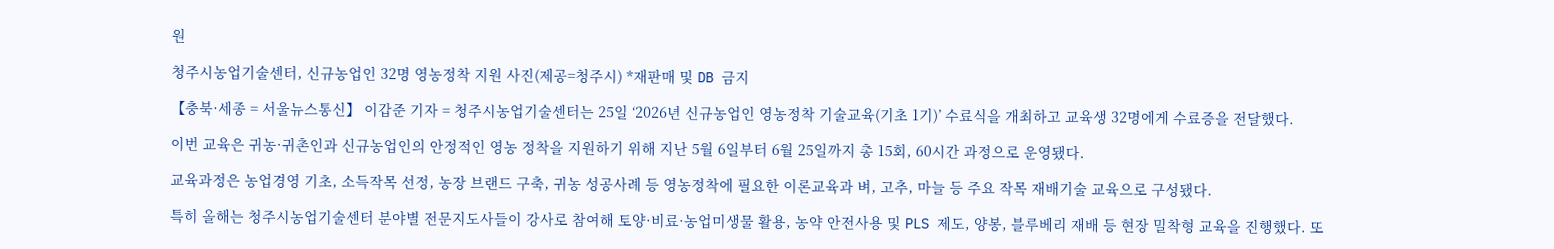원

청주시농업기술센터, 신규농업인 32명 영농정착 지원 사진(제공=청주시) *재판매 및 DB 금지

【충북·세종 = 서울뉴스통신】 이갑준 기자 = 청주시농업기술센터는 25일 ‘2026년 신규농업인 영농정착 기술교육(기초 1기)’ 수료식을 개최하고 교육생 32명에게 수료증을 전달했다.

이번 교육은 귀농·귀촌인과 신규농업인의 안정적인 영농 정착을 지원하기 위해 지난 5월 6일부터 6월 25일까지 총 15회, 60시간 과정으로 운영됐다.

교육과정은 농업경영 기초, 소득작목 선정, 농장 브랜드 구축, 귀농 성공사례 등 영농정착에 필요한 이론교육과 벼, 고추, 마늘 등 주요 작목 재배기술 교육으로 구성됐다.

특히 올해는 청주시농업기술센터 분야별 전문지도사들이 강사로 참여해 토양·비료·농업미생물 활용, 농약 안전사용 및 PLS 제도, 양봉, 블루베리 재배 등 현장 밀착형 교육을 진행했다. 또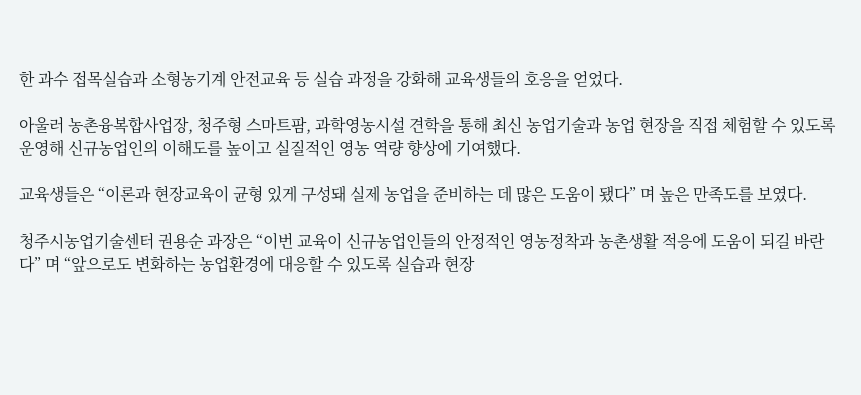한 과수 접목실습과 소형농기계 안전교육 등 실습 과정을 강화해 교육생들의 호응을 얻었다.

아울러 농촌융복합사업장, 청주형 스마트팜, 과학영농시설 견학을 통해 최신 농업기술과 농업 현장을 직접 체험할 수 있도록 운영해 신규농업인의 이해도를 높이고 실질적인 영농 역량 향상에 기여했다.

교육생들은 “이론과 현장교육이 균형 있게 구성돼 실제 농업을 준비하는 데 많은 도움이 됐다” 며 높은 만족도를 보였다.

청주시농업기술센터 권용순 과장은 “이번 교육이 신규농업인들의 안정적인 영농정착과 농촌생활 적응에 도움이 되길 바란다” 며 “앞으로도 변화하는 농업환경에 대응할 수 있도록 실습과 현장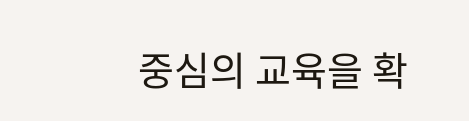중심의 교육을 확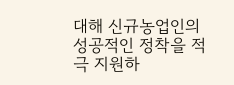대해 신규농업인의 성공적인 정착을 적극 지원하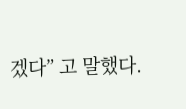겠다” 고 말했다.